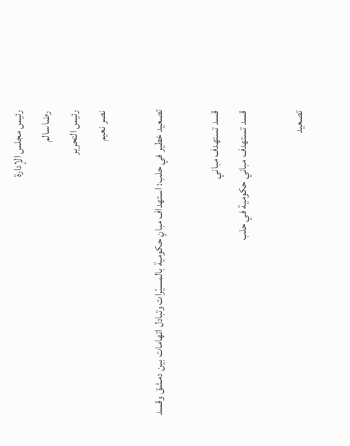رئيس مجلس الإدارة
رضا سالم
رئيس التحرير
نصر نعيم

تصعيد خطير في حلب: استهداف مبانٍ حكومية بالمسيّرات وتبادل اتهامات بين دمشق وقسد

قسد تستهدف مباني
قسد تستهدف مباني حكومية في حلب

تصعيد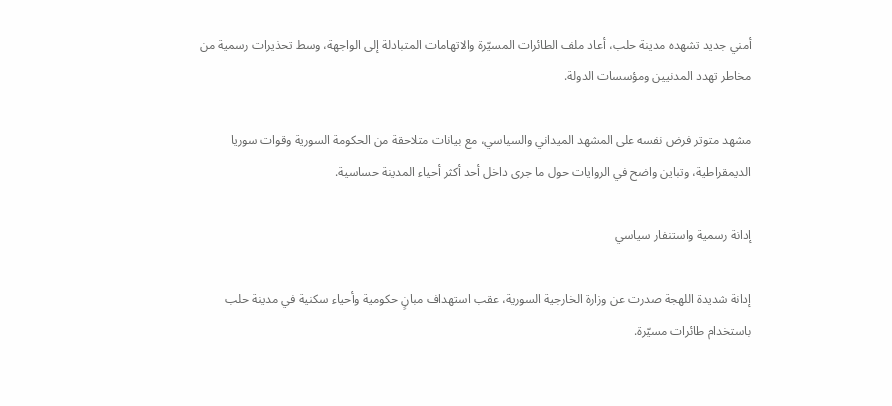أمني جديد تشهده مدينة حلب، أعاد ملف الطائرات المسيّرة والاتهامات المتبادلة إلى الواجهة، وسط تحذيرات رسمية من مخاطر تهدد المدنيين ومؤسسات الدولة.

مشهد متوتر فرض نفسه على المشهد الميداني والسياسي، مع بيانات متلاحقة من الحكومة السورية وقوات سوريا الديمقراطية، وتباين واضح في الروايات حول ما جرى داخل أحد أكثر أحياء المدينة حساسية.

إدانة رسمية واستنفار سياسي

إدانة شديدة اللهجة صدرت عن وزارة الخارجية السورية، عقب استهداف مبانٍ حكومية وأحياء سكنية في مدينة حلب باستخدام طائرات مسيّرة.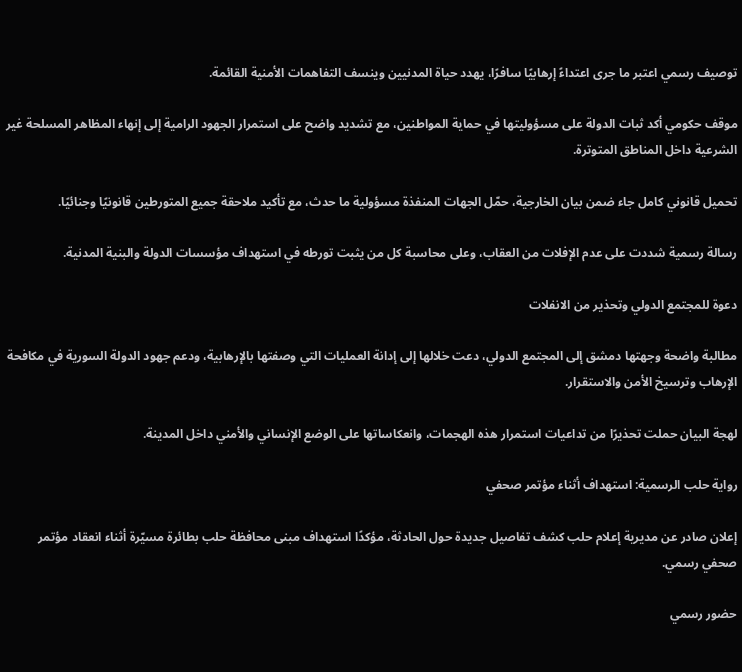توصيف رسمي اعتبر ما جرى اعتداءً إرهابيًا سافرًا، يهدد حياة المدنيين وينسف التفاهمات الأمنية القائمة.

موقف حكومي أكد ثبات الدولة على مسؤوليتها في حماية المواطنين، مع تشديد واضح على استمرار الجهود الرامية إلى إنهاء المظاهر المسلحة غير الشرعية داخل المناطق المتوترة.

تحميل قانوني كامل جاء ضمن بيان الخارجية، حمّل الجهات المنفذة مسؤولية ما حدث، مع تأكيد ملاحقة جميع المتورطين قانونيًا وجنائيًا.

رسالة رسمية شددت على عدم الإفلات من العقاب، وعلى محاسبة كل من يثبت تورطه في استهداف مؤسسات الدولة والبنية المدنية.

دعوة للمجتمع الدولي وتحذير من الانفلات

مطالبة واضحة وجهتها دمشق إلى المجتمع الدولي، دعت خلالها إلى إدانة العمليات التي وصفتها بالإرهابية، ودعم جهود الدولة السورية في مكافحة الإرهاب وترسيخ الأمن والاستقرار.

لهجة البيان حملت تحذيرًا من تداعيات استمرار هذه الهجمات، وانعكاساتها على الوضع الإنساني والأمني داخل المدينة.

رواية حلب الرسمية: استهداف أثناء مؤتمر صحفي

إعلان صادر عن مديرية إعلام حلب كشف تفاصيل جديدة حول الحادثة، مؤكدًا استهداف مبنى محافظة حلب بطائرة مسيّرة أثناء انعقاد مؤتمر صحفي رسمي.

حضور رسمي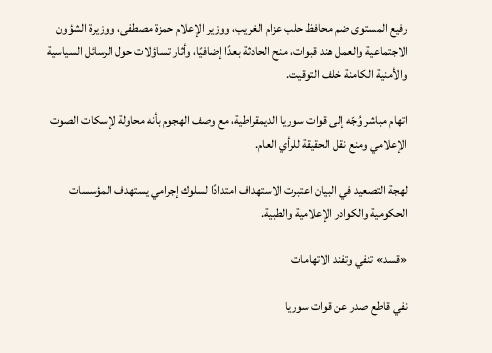رفيع المستوى ضم محافظ حلب عزام الغريب، ووزير الإعلام حمزة مصطفى، ووزيرة الشؤون الاجتماعية والعمل هند قبوات، منح الحادثة بعدًا إضافيًا، وأثار تساؤلات حول الرسائل السياسية والأمنية الكامنة خلف التوقيت.

اتهام مباشر وُجّه إلى قوات سوريا الديمقراطية، مع وصف الهجوم بأنه محاولة لإسكات الصوت الإعلامي ومنع نقل الحقيقة للرأي العام.

لهجة التصعيد في البيان اعتبرت الاستهداف امتدادًا لسلوك إجرامي يستهدف المؤسسات الحكومية والكوادر الإعلامية والطبية.

«قسد» تنفي وتفند الاتهامات

نفي قاطع صدر عن قوات سوريا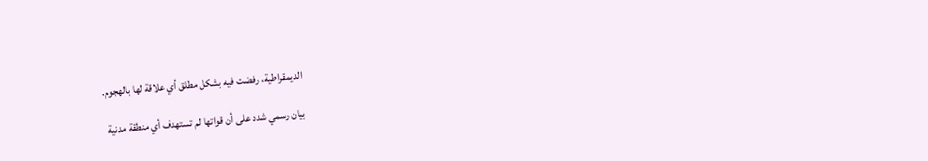الديمقراطية، رفضت فيه بشكل مطلق أي علاقة لها بالهجوم.

بيان رسمي شدد على أن قواتها لم تستهدف أي منطقة مدنية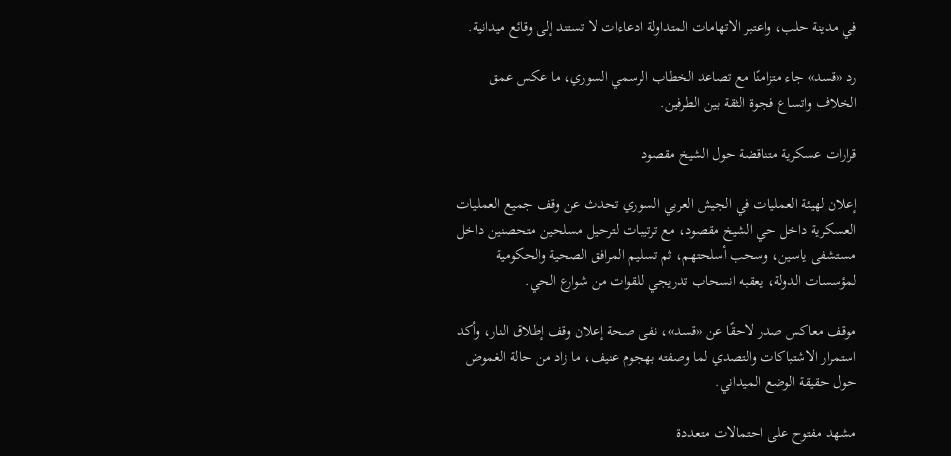في مدينة حلب، واعتبر الاتهامات المتداولة ادعاءات لا تستند إلى وقائع ميدانية.

رد «قسد» جاء متزامنًا مع تصاعد الخطاب الرسمي السوري، ما عكس عمق الخلاف واتساع فجوة الثقة بين الطرفين.

قرارات عسكرية متناقضة حول الشيخ مقصود

إعلان لهيئة العمليات في الجيش العربي السوري تحدث عن وقف جميع العمليات العسكرية داخل حي الشيخ مقصود، مع ترتيبات لترحيل مسلحين متحصنين داخل مستشفى ياسين، وسحب أسلحتهم، ثم تسليم المرافق الصحية والحكومية لمؤسسات الدولة، يعقبه انسحاب تدريجي للقوات من شوارع الحي.

موقف معاكس صدر لاحقًا عن «قسد»، نفى صحة إعلان وقف إطلاق النار، وأكد استمرار الاشتباكات والتصدي لما وصفته بهجوم عنيف، ما زاد من حالة الغموض حول حقيقة الوضع الميداني.

مشهد مفتوح على احتمالات متعددة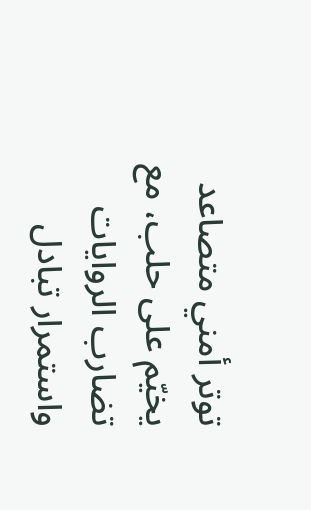توتر أمني متصاعد يخيّم على حلب، مع تضارب الروايات واستمرار تبادل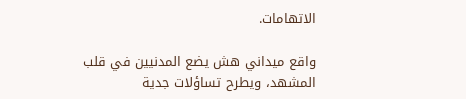الاتهامات.

واقع ميداني هش يضع المدنيين في قلب المشهد، ويطرح تساؤلات جدية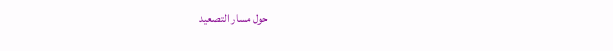حول مسار التصعيد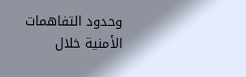وحدود التفاهمات الأمنية خلال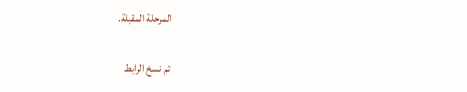المرحلة المقبلة.

تم نسخ الرابط